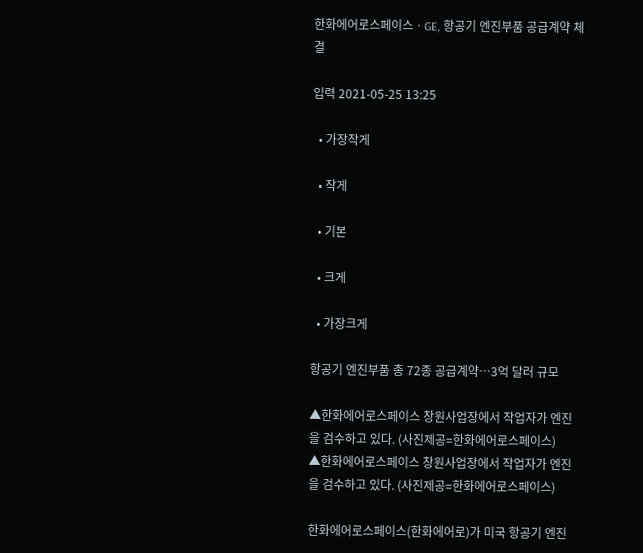한화에어로스페이스ㆍGE, 항공기 엔진부품 공급계약 체결

입력 2021-05-25 13:25

  • 가장작게

  • 작게

  • 기본

  • 크게

  • 가장크게

항공기 엔진부품 총 72종 공급계약…3억 달러 규모

▲한화에어로스페이스 창원사업장에서 작업자가 엔진을 검수하고 있다. (사진제공=한화에어로스페이스)
▲한화에어로스페이스 창원사업장에서 작업자가 엔진을 검수하고 있다. (사진제공=한화에어로스페이스)

한화에어로스페이스(한화에어로)가 미국 항공기 엔진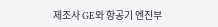제조사 GE와 항공기 엔진부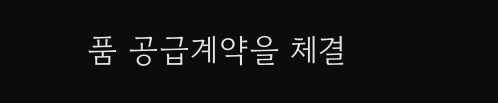품 공급계약을 체결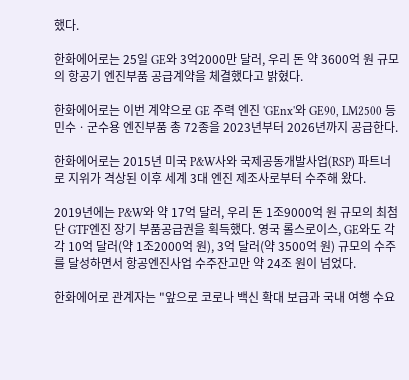했다.

한화에어로는 25일 GE와 3억2000만 달러, 우리 돈 약 3600억 원 규모의 항공기 엔진부품 공급계약을 체결했다고 밝혔다.

한화에어로는 이번 계약으로 GE 주력 엔진 'GEnx'와 GE90, LM2500 등 민수ㆍ군수용 엔진부품 총 72종을 2023년부터 2026년까지 공급한다.

한화에어로는 2015년 미국 P&W사와 국제공동개발사업(RSP) 파트너로 지위가 격상된 이후 세계 3대 엔진 제조사로부터 수주해 왔다.

2019년에는 P&W와 약 17억 달러, 우리 돈 1조9000억 원 규모의 최첨단 GTF엔진 장기 부품공급권을 획득했다. 영국 롤스로이스, GE와도 각각 10억 달러(약 1조2000억 원), 3억 달러(약 3500억 원) 규모의 수주를 달성하면서 항공엔진사업 수주잔고만 약 24조 원이 넘었다.

한화에어로 관계자는 "앞으로 코로나 백신 확대 보급과 국내 여행 수요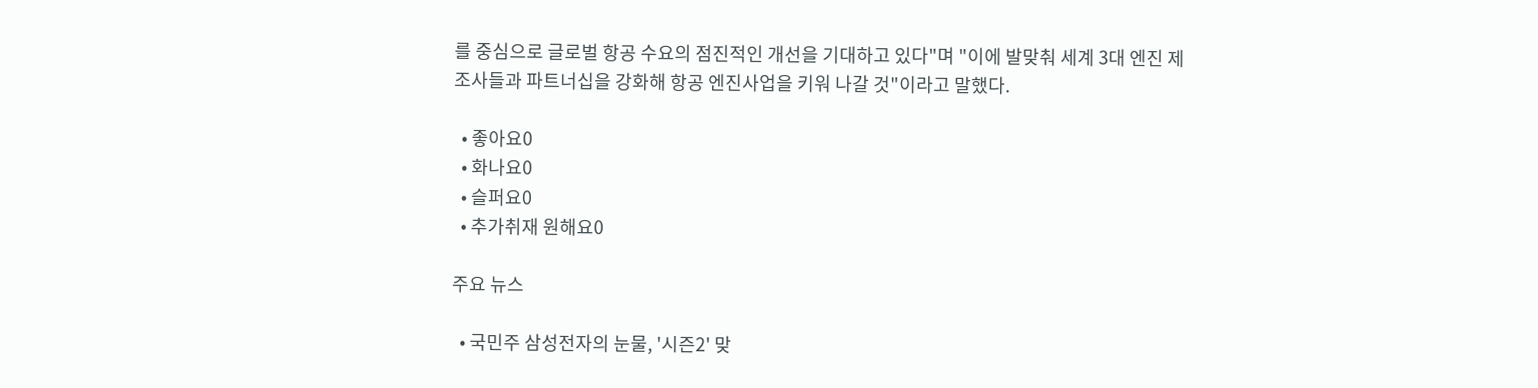를 중심으로 글로벌 항공 수요의 점진적인 개선을 기대하고 있다"며 "이에 발맞춰 세계 3대 엔진 제조사들과 파트너십을 강화해 항공 엔진사업을 키워 나갈 것"이라고 말했다.

  • 좋아요0
  • 화나요0
  • 슬퍼요0
  • 추가취재 원해요0

주요 뉴스

  • 국민주 삼성전자의 눈물, '시즌2' 맞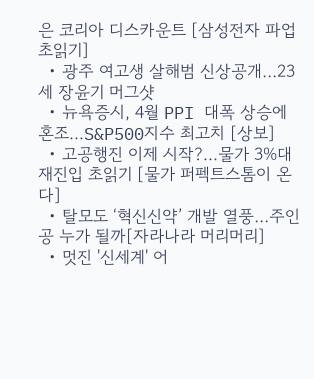은 코리아 디스카운트 [삼성전자 파업 초읽기]
  • 광주 여고생 살해범 신상공개…23세 장윤기 머그샷
  • 뉴욕증시, 4월 PPI 대폭 상승에 혼조...S&P500지수 최고치 [상보]
  • 고공행진 이제 시작?...물가 3%대 재진입 초읽기 [물가 퍼펙트스톰이 온다]
  • 탈모도 ‘혁신신약’ 개발 열풍…주인공 누가 될까[자라나라 머리머리]
  • 멋진 '신세계' 어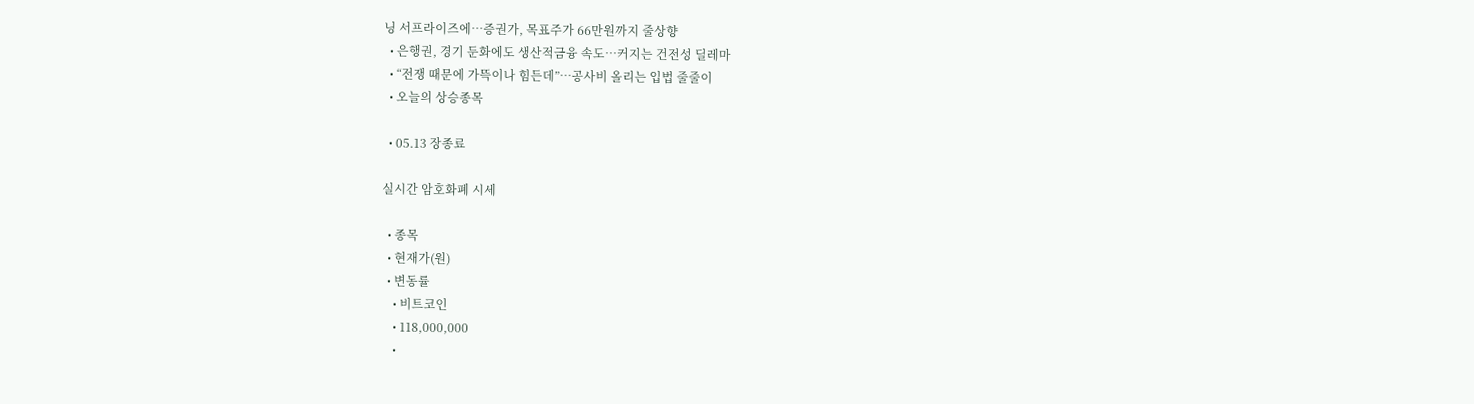닝 서프라이즈에…증권가, 목표주가 66만원까지 줄상향
  • 은행권, 경기 둔화에도 생산적금융 속도…커지는 건전성 딜레마
  • “전쟁 때문에 가뜩이나 힘든데”…공사비 올리는 입법 줄줄이
  • 오늘의 상승종목

  • 05.13 장종료

실시간 암호화폐 시세

  • 종목
  • 현재가(원)
  • 변동률
    • 비트코인
    • 118,000,000
    •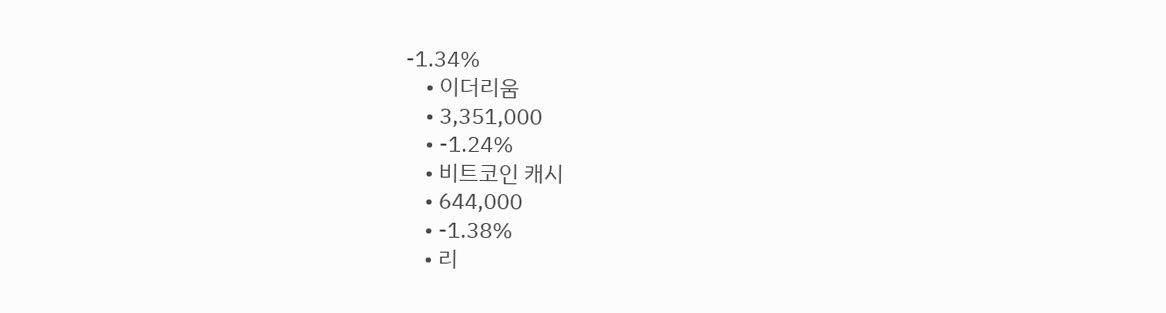-1.34%
    • 이더리움
    • 3,351,000
    • -1.24%
    • 비트코인 캐시
    • 644,000
    • -1.38%
    • 리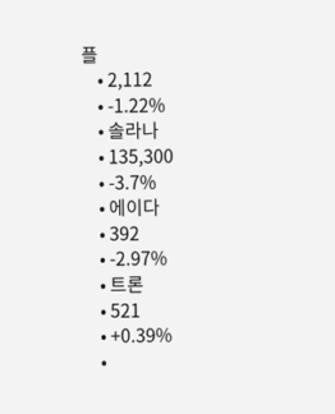플
    • 2,112
    • -1.22%
    • 솔라나
    • 135,300
    • -3.7%
    • 에이다
    • 392
    • -2.97%
    • 트론
    • 521
    • +0.39%
    •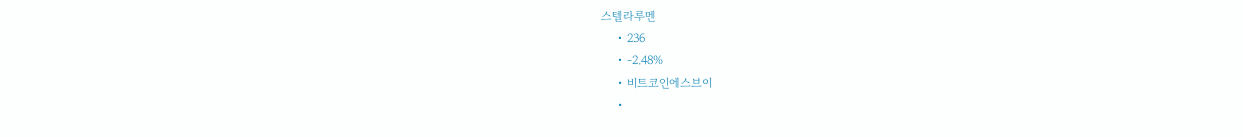스텔라루멘
    • 236
    • -2.48%
    • 비트코인에스브이
    •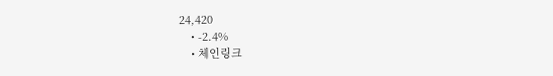24,420
    • -2.4%
    • 체인링크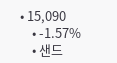• 15,090
    • -1.57%
    • 샌드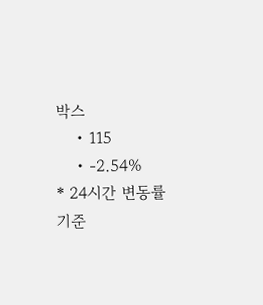박스
    • 115
    • -2.54%
* 24시간 변동률 기준